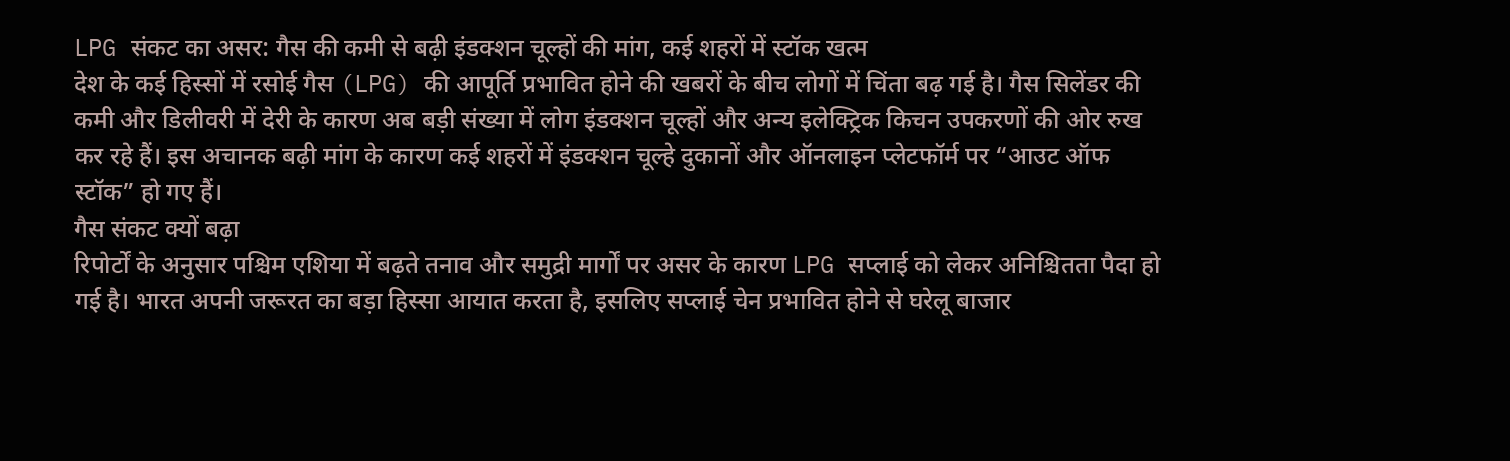LPG संकट का असर: गैस की कमी से बढ़ी इंडक्शन चूल्हों की मांग, कई शहरों में स्टॉक खत्म
देश के कई हिस्सों में रसोई गैस (LPG) की आपूर्ति प्रभावित होने की खबरों के बीच लोगों में चिंता बढ़ गई है। गैस सिलेंडर की कमी और डिलीवरी में देरी के कारण अब बड़ी संख्या में लोग इंडक्शन चूल्हों और अन्य इलेक्ट्रिक किचन उपकरणों की ओर रुख कर रहे हैं। इस अचानक बढ़ी मांग के कारण कई शहरों में इंडक्शन चूल्हे दुकानों और ऑनलाइन प्लेटफॉर्म पर “आउट ऑफ स्टॉक” हो गए हैं।
गैस संकट क्यों बढ़ा
रिपोर्टों के अनुसार पश्चिम एशिया में बढ़ते तनाव और समुद्री मार्गों पर असर के कारण LPG सप्लाई को लेकर अनिश्चितता पैदा हो गई है। भारत अपनी जरूरत का बड़ा हिस्सा आयात करता है, इसलिए सप्लाई चेन प्रभावित होने से घरेलू बाजार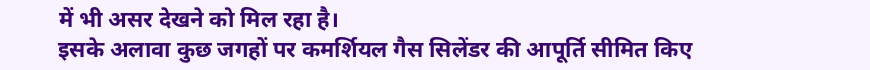में भी असर देखने को मिल रहा है।
इसके अलावा कुछ जगहों पर कमर्शियल गैस सिलेंडर की आपूर्ति सीमित किए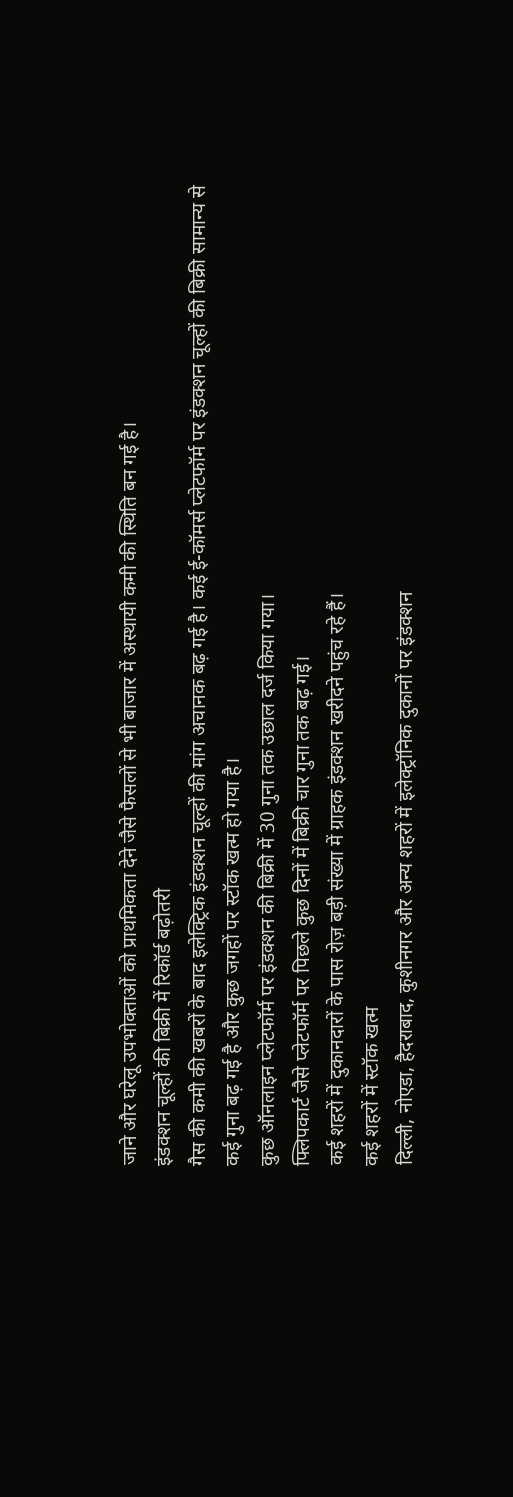जाने और घरेलू उपभोक्ताओं को प्राथमिकता देने जैसे फैसलों से भी बाजार में अस्थायी कमी की स्थिति बन गई है।
इंडक्शन चूल्हों की बिक्री में रिकॉर्ड बढ़ोतरी
गैस की कमी की खबरों के बाद इलेक्ट्रिक इंडक्शन चूल्हों की मांग अचानक बढ़ गई है। कई ई-कॉमर्स प्लेटफॉर्म पर इंडक्शन चूल्हों की बिक्री सामान्य से कई गुना बढ़ गई है और कुछ जगहों पर स्टॉक खत्म हो गया है।
कुछ ऑनलाइन प्लेटफॉर्म पर इंडक्शन की बिक्री में 30 गुना तक उछाल दर्ज किया गया।
फ्लिपकार्ट जैसे प्लेटफॉर्म पर पिछले कुछ दिनों में बिक्री चार गुना तक बढ़ गई।
कई शहरों में दुकानदारों के पास रोज़ बड़ी संख्या में ग्राहक इंडक्शन खरीदने पहुंच रहे हैं।
कई शहरों में स्टॉक खत्म
दिल्ली, नोएडा, हैदराबाद, कुशीनगर और अन्य शहरों में इलेक्ट्रॉनिक दुकानों पर इंडक्शन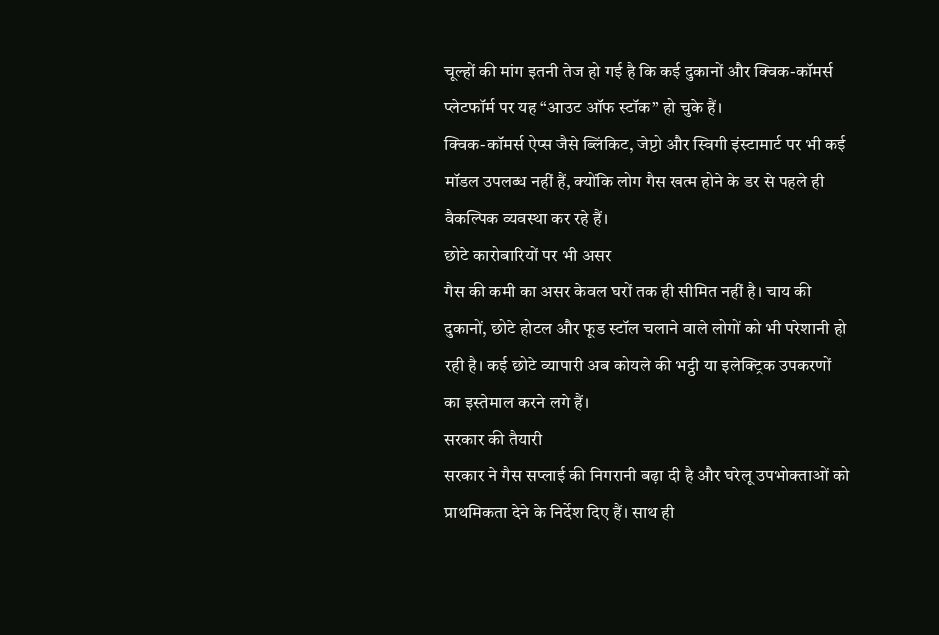चूल्हों की मांग इतनी तेज हो गई है कि कई दुकानों और क्विक-कॉमर्स प्लेटफॉर्म पर यह “आउट ऑफ स्टॉक” हो चुके हैं।
क्विक-कॉमर्स ऐप्स जैसे ब्लिंकिट, जेप्टो और स्विगी इंस्टामार्ट पर भी कई मॉडल उपलब्ध नहीं हैं, क्योंकि लोग गैस खत्म होने के डर से पहले ही वैकल्पिक व्यवस्था कर रहे हैं।
छोटे कारोबारियों पर भी असर
गैस की कमी का असर केवल घरों तक ही सीमित नहीं है। चाय की दुकानों, छोटे होटल और फूड स्टॉल चलाने वाले लोगों को भी परेशानी हो रही है। कई छोटे व्यापारी अब कोयले की भट्ठी या इलेक्ट्रिक उपकरणों का इस्तेमाल करने लगे हैं।
सरकार की तैयारी
सरकार ने गैस सप्लाई की निगरानी बढ़ा दी है और घरेलू उपभोक्ताओं को प्राथमिकता देने के निर्देश दिए हैं। साथ ही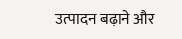उत्पादन बढ़ाने और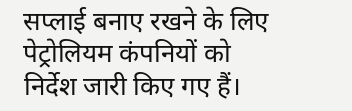सप्लाई बनाए रखने के लिए पेट्रोलियम कंपनियों को निर्देश जारी किए गए हैं।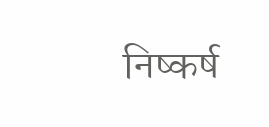निष्कर्ष